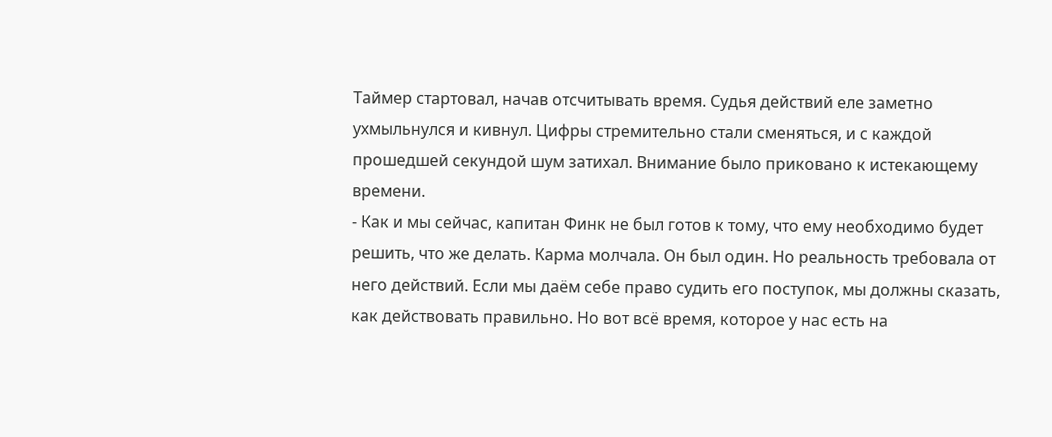Таймер стартовал, начав отсчитывать время. Судья действий еле заметно ухмыльнулся и кивнул. Цифры стремительно стали сменяться, и с каждой прошедшей секундой шум затихал. Внимание было приковано к истекающему времени.
- Как и мы сейчас, капитан Финк не был готов к тому, что ему необходимо будет решить, что же делать. Карма молчала. Он был один. Но реальность требовала от него действий. Если мы даём себе право судить его поступок, мы должны сказать, как действовать правильно. Но вот всё время, которое у нас есть на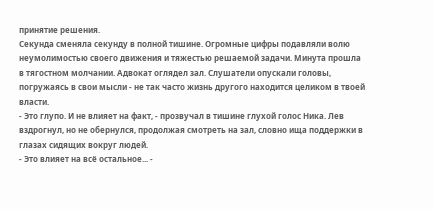принятие решения.
Секунда сменяла секунду в полной тишине. Огромные цифры подавляли волю неумолимостью своего движения и тяжестью решаемой задачи. Минута прошла в тягостном молчании. Адвокат оглядел зал. Слушатели опускали головы, погружаясь в свои мысли - не так часто жизнь другого находится целиком в твоей власти.
- Это глупо. И не влияет на факт, - прозвучал в тишине глухой голос Ника. Лев вздрогнул, но не обернулся, продолжая смотреть на зал, словно ища поддержки в глазах сидящих вокруг людей.
- Это влияет на всё остальное... -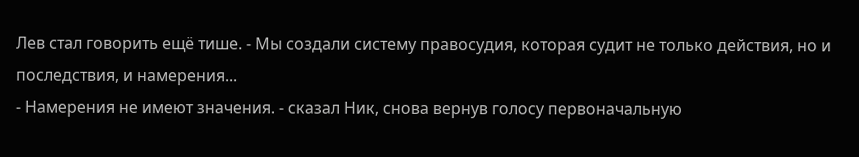Лев стал говорить ещё тише. - Мы создали систему правосудия, которая судит не только действия, но и последствия, и намерения...
- Намерения не имеют значения. - сказал Ник, снова вернув голосу первоначальную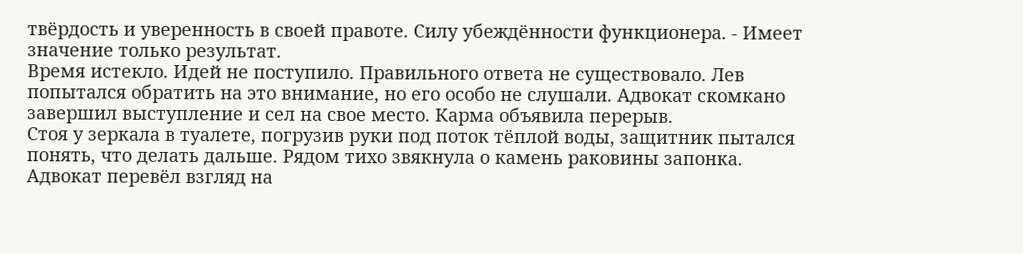твёрдость и уверенность в своей правоте. Силу убеждённости функционера. - Имеет значение только результат.
Время истекло. Идей не поступило. Правильного ответа не существовало. Лев попытался обратить на это внимание, но его особо не слушали. Адвокат скомкано завершил выступление и сел на свое место. Карма объявила перерыв.
Стоя у зеркала в туалете, погрузив руки под поток тёплой воды, защитник пытался понять, что делать дальше. Рядом тихо звякнула о камень раковины запонка. Адвокат перевёл взгляд на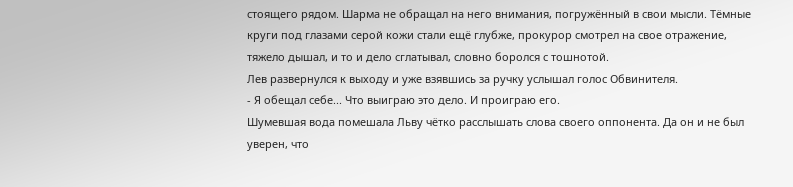стоящего рядом. Шарма не обращал на него внимания, погружённый в свои мысли. Тёмные круги под глазами серой кожи стали ещё глубже, прокурор смотрел на свое отражение, тяжело дышал, и то и дело сглатывал, словно боролся с тошнотой.
Лев развернулся к выходу и уже взявшись за ручку услышал голос Обвинителя.
- Я обещал себе... Что выиграю это дело. И проиграю его.
Шумевшая вода помешала Льву чётко расслышать слова своего оппонента. Да он и не был уверен, что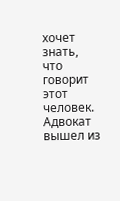хочет знать, что говорит этот человек.
Адвокат вышел из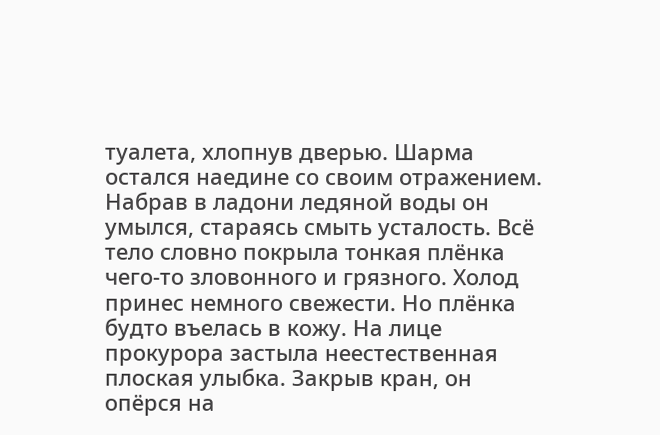туалета, хлопнув дверью. Шарма остался наедине со своим отражением.
Набрав в ладони ледяной воды он умылся, стараясь смыть усталость. Всё тело словно покрыла тонкая плёнка чего-то зловонного и грязного. Холод принес немного свежести. Но плёнка будто въелась в кожу. На лице прокурора застыла неестественная плоская улыбка. Закрыв кран, он опёрся на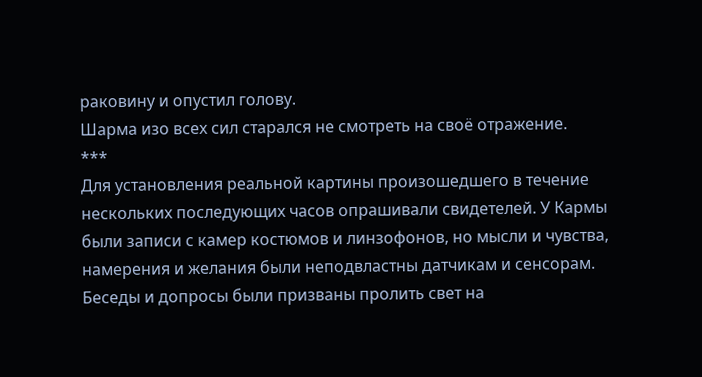раковину и опустил голову.
Шарма изо всех сил старался не смотреть на своё отражение.
***
Для установления реальной картины произошедшего в течение нескольких последующих часов опрашивали свидетелей. У Кармы были записи с камер костюмов и линзофонов, но мысли и чувства, намерения и желания были неподвластны датчикам и сенсорам. Беседы и допросы были призваны пролить свет на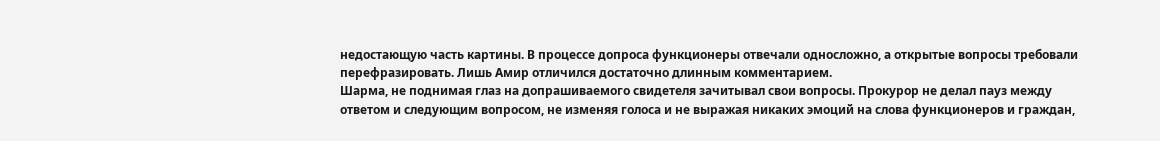недостающую часть картины. В процессе допроса функционеры отвечали односложно, а открытые вопросы требовали перефразировать. Лишь Амир отличился достаточно длинным комментарием.
Шарма, не поднимая глаз на допрашиваемого свидетеля зачитывал свои вопросы. Прокурор не делал пауз между ответом и следующим вопросом, не изменяя голоса и не выражая никаких эмоций на слова функционеров и граждан,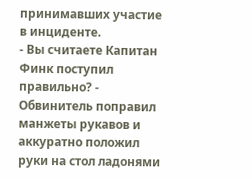принимавших участие в инциденте.
- Вы считаете Капитан Финк поступил правильно? - Обвинитель поправил манжеты рукавов и аккуратно положил руки на стол ладонями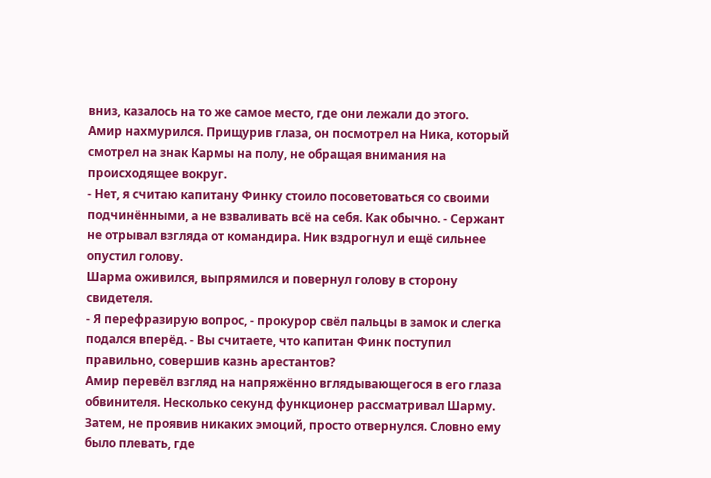вниз, казалось на то же самое место, где они лежали до этого.
Амир нахмурился. Прищурив глаза, он посмотрел на Ника, который смотрел на знак Кармы на полу, не обращая внимания на происходящее вокруг.
- Нет, я считаю капитану Финку стоило посоветоваться со своими подчинёнными, а не взваливать всё на себя. Как обычно. - Сержант не отрывал взгляда от командира. Ник вздрогнул и ещё сильнее опустил голову.
Шарма оживился, выпрямился и повернул голову в сторону свидетеля.
- Я перефразирую вопрос, - прокурор свёл пальцы в замок и слегка подался вперёд. - Вы считаете, что капитан Финк поступил правильно, совершив казнь арестантов?
Амир перевёл взгляд на напряжённо вглядывающегося в его глаза обвинителя. Несколько секунд функционер рассматривал Шарму. Затем, не проявив никаких эмоций, просто отвернулся. Словно ему было плевать, где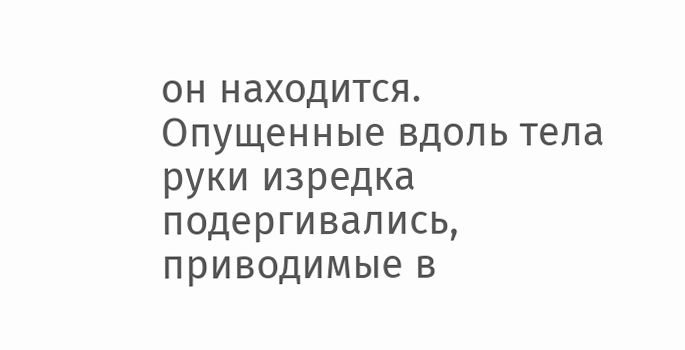он находится. Опущенные вдоль тела руки изредка подергивались, приводимые в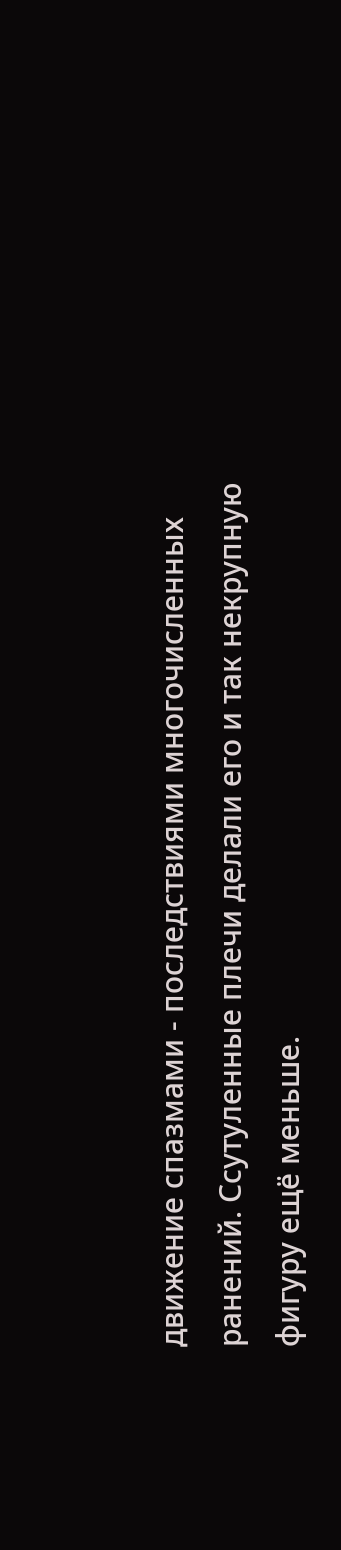движение спазмами - последствиями многочисленных ранений. Ссутуленные плечи делали его и так некрупную фигуру ещё меньше.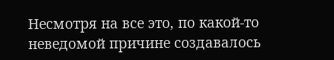Несмотря на все это, по какой-то неведомой причине создавалось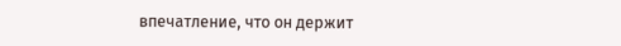впечатление, что он держит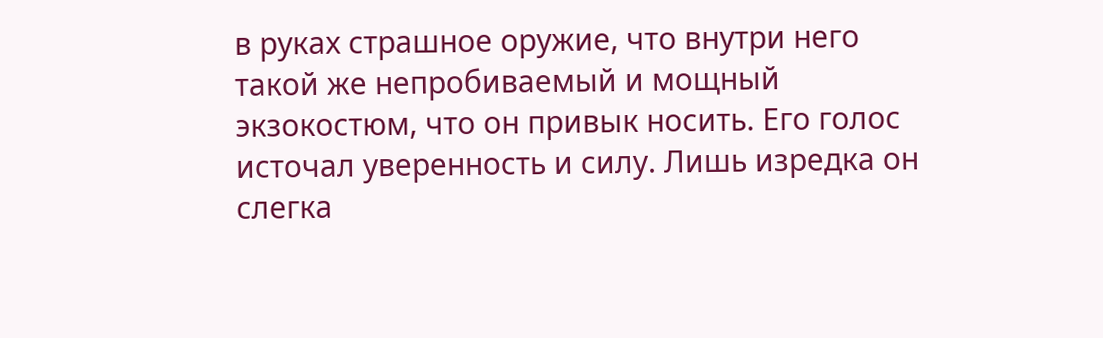в руках страшное оружие, что внутри него такой же непробиваемый и мощный экзокостюм, что он привык носить. Его голос источал уверенность и силу. Лишь изредка он слегка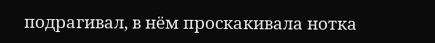подрагивал, в нём проскакивала нотка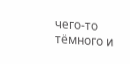чего-то тёмного и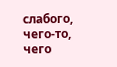слабого, чего-то, чего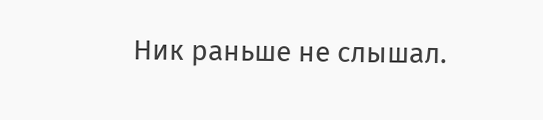Ник раньше не слышал.